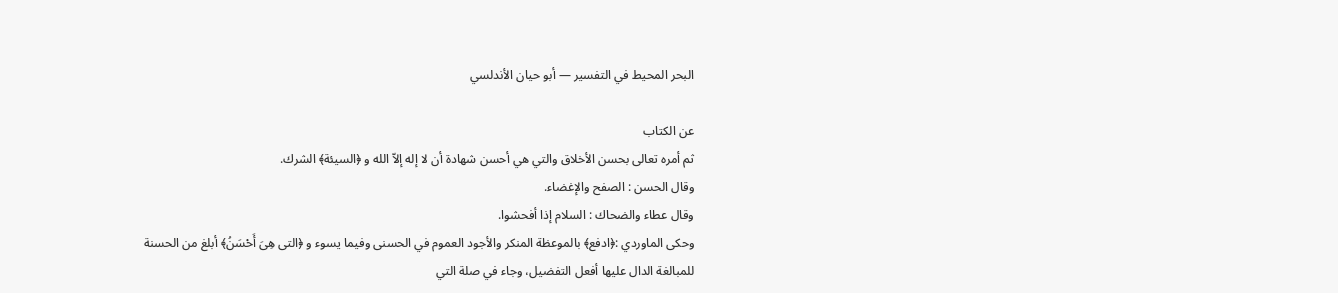البحر المحيط في التفسير — أبو حيان الأندلسي

عن الكتاب
ثم أمره تعالى بحسن الأخلاق والتي هي أحسن شهادة أن لا إله إلاّ الله و ﴿السيئة﴾ الشرك.
وقال الحسن : الصفح والإغضاء.
وقال عطاء والضحاك : السلام إذا أفحشوا.
وحكى الماوردي :﴿ادفع﴾ بالموعظة المنكر والأجود العموم في الحسنى وفيما يسوء و ﴿التى هِىَ أَحْسَنُ﴾ أبلغ من الحسنة للمبالغة الدال عليها أفعل التفضيل، وجاء في صلة التي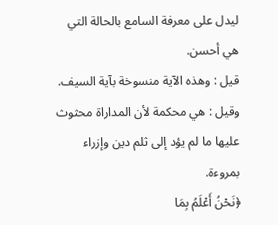ليدل على معرفة السامع بالحالة التي هي أحسن.
قيل : وهذه الآية منسوخة بآية السيف.
وقيل : هي محكمة لأن المداراة محثوث عليها ما لم يؤد إلى ثلم دين وإزراء بمروءة.
﴿نَحْنُ أَعْلَمُ بِمَا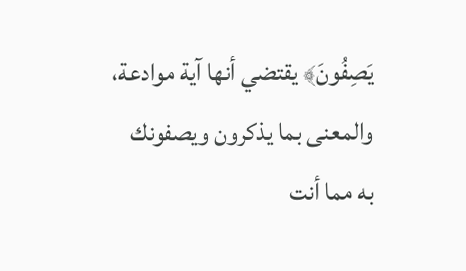يَصِفُونَ﴾ يقتضي أنها آية موادعة، والمعنى بما يذكرون ويصفونك به مما أنت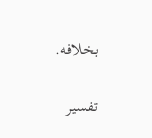بخلافه.

تفسير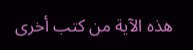هذه الآية من كتب أخرى